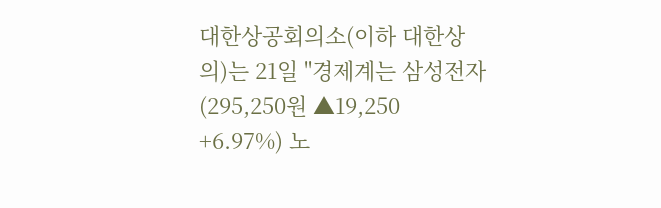대한상공회의소(이하 대한상의)는 21일 "경제계는 삼성전자(295,250원 ▲19,250 +6.97%) 노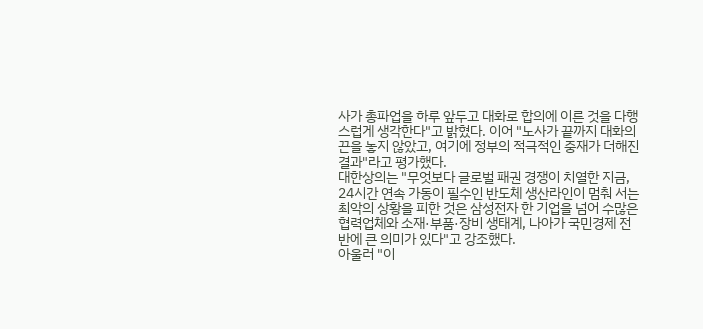사가 총파업을 하루 앞두고 대화로 합의에 이른 것을 다행스럽게 생각한다"고 밝혔다. 이어 "노사가 끝까지 대화의 끈을 놓지 않았고, 여기에 정부의 적극적인 중재가 더해진 결과"라고 평가했다.
대한상의는 "무엇보다 글로벌 패권 경쟁이 치열한 지금, 24시간 연속 가동이 필수인 반도체 생산라인이 멈춰 서는 최악의 상황을 피한 것은 삼성전자 한 기업을 넘어 수많은 협력업체와 소재·부품·장비 생태계, 나아가 국민경제 전반에 큰 의미가 있다"고 강조했다.
아울러 "이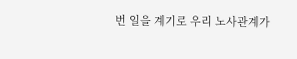번 일을 계기로 우리 노사관계가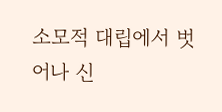소모적 대립에서 벗어나 신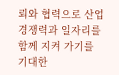뢰와 협력으로 산업 경쟁력과 일자리를 함께 지켜 가기를 기대한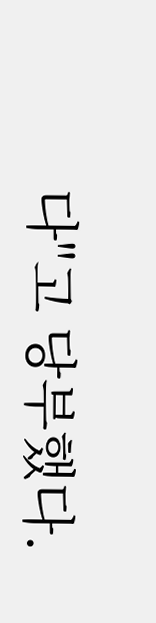다"고 당부했다.